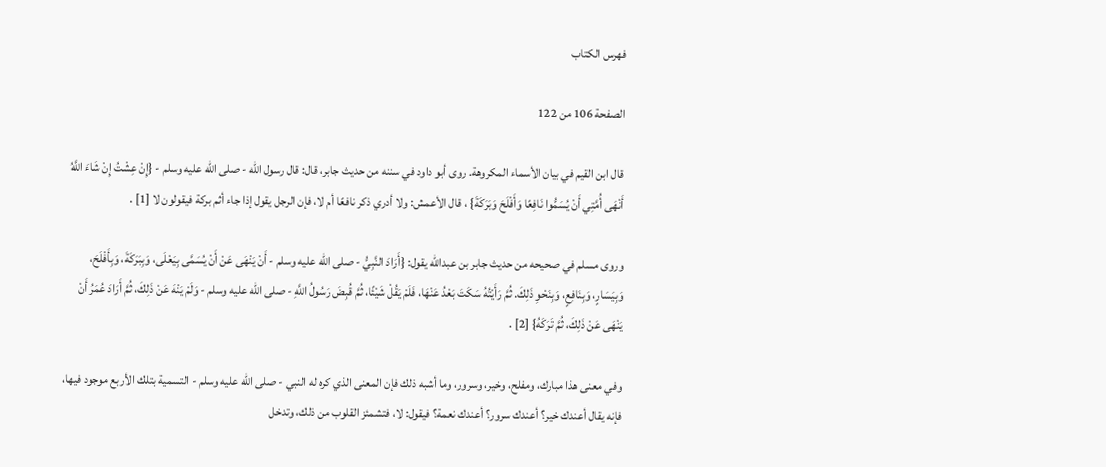فهرس الكتاب

الصفحة 106 من 122

قال ابن القيم في بيان الأسماء المكروهة. روى أبو داود في سننه من حديث جابر، قال: قال رسول الله - صلى الله عليه وسلم - {إِنْ عِشْتُ إِنْ شَاءَ اللَّهُ أَنْهَى أُمَّتِي أَنْ يُسَمُّوا نَافِعًا وَأَفْلَحَ وَبَرَكَةَ} ، قال الأعمش: ولا أدري ذكر نافعًا أم لا، فإن الرجل يقول إذا جاء أثم بركة فيقولون لا [1] .

وروى مسلم في صحيحه من حديث جابر بن عبدالله يقول: {أَرَادَ النَّبِيُّ - صلى الله عليه وسلم - أَنْ يَنْهَى عَنْ أَنْ يُسَمَّى بِيَعْلَى، وَبِبَرَكَةَ، وَبِأَفْلَحَ، وَبِيَسَارٍ، وَبِنَافِعٍ، وَبِنَحْوِ ذَلِكَ. ثُمَّ رَأَيْتُهُ سَكَتَ بَعْدُ عَنْهَا، فَلَمْ يَقُلْ شَيْئًا، ثُمَّ قُبِضَ رَسُولُ اللَّهِ - صلى الله عليه وسلم - وَلَمْ يَنْهَ عَنْ ذَلِكَ، ثُمَّ أَرَادَ عُمَرُ أَنْ يَنْهَى عَنْ ذَلِكَ، ثُمَّ تَرَكَهُ} [2] .

وفي معنى هذا مبارك، ومفلح، وخير، وسرور، وما أشبه ذلك فإن المعنى الذي كره له النبي - صلى الله عليه وسلم - التسمية بتلك الأربع موجود فيها، فإنه يقال أعندك خير؟ أعندك سرور؟ أعندك نعمة؟ فيقول: لا، فتشمئز القلوب من ذلك، وتدخل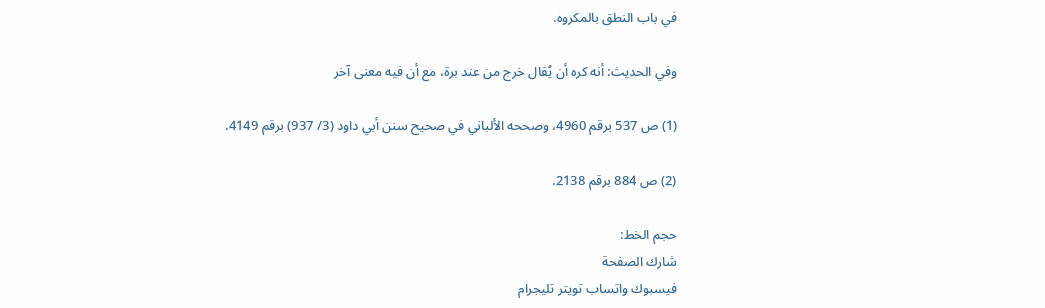في باب النطق بالمكروه.

وفي الحديث: أنه كره أن يُقال خرج من عند برة، مع أن فيه معنى آخر

(1) ص 537 برقم 4960، وصححه الألباني في صحيح سنن أبي داود (3/ 937) برقم 4149.

(2) ص 884 برقم 2138.

حجم الخط:
شارك الصفحة
فيسبوك واتساب تويتر تليجرام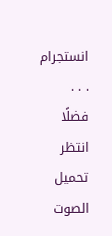انستجرام
. . .
فضلًا انتظر تحميل الصوت